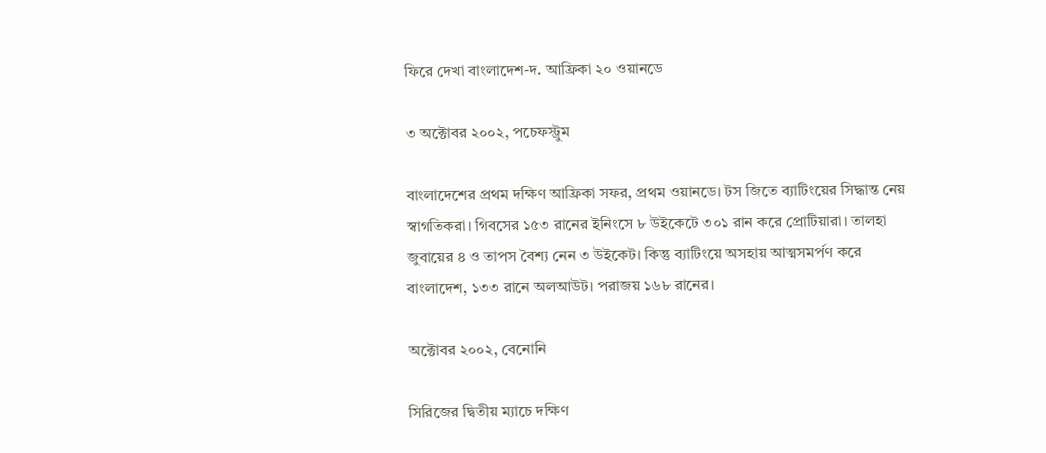ফিরে দেখা বাংলাদেশ-দ. আফ্রিকা ২০ ওয়ানডে

৩ অক্টোবর ২০০২, পচেফস্ট্রুম

বাংলাদেশের প্রথম দক্ষিণ আফ্রিকা সফর, প্রথম ওয়ানডে। টস জিতে ব্যাটিংয়ের সিদ্ধান্ত নেয় স্বাগতিকরা। গিবসের ১৫৩ রানের ইনিংসে ৮ উইকেটে ৩০১ রান করে প্রোটিয়ারা। তালহা জুবায়ের ৪ ও তাপস বৈশ্য নেন ৩ উইকেট। কিন্তু ব্যাটিংয়ে অসহায় আত্মসমর্পণ করে বাংলাদেশ, ১৩৩ রানে অলআউট। পরাজয় ১৬৮ রানের।

অক্টোবর ২০০২, বেনোনি

সিরিজের দ্বিতীয় ম্যাচে দক্ষিণ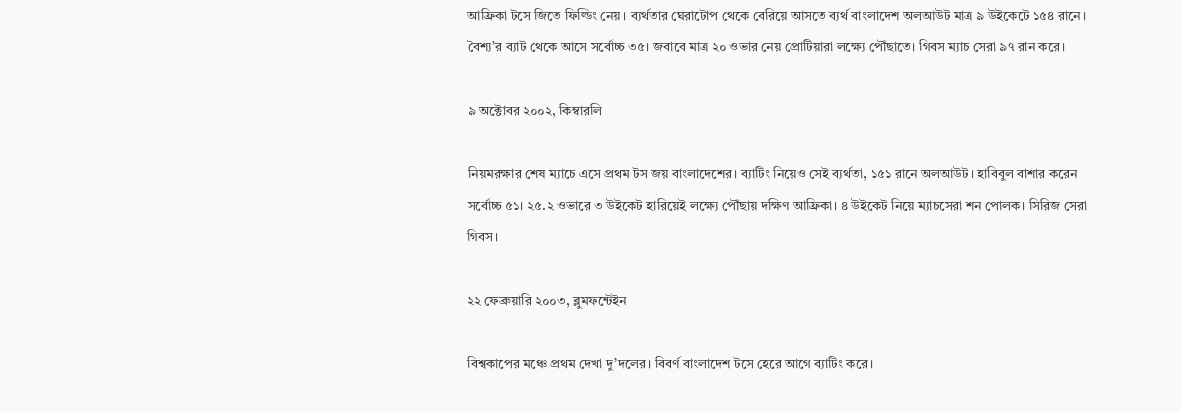আফ্রিকা টসে জিতে ফিল্ডিং নেয়। ব্যর্থতার ঘেরাটোপ থেকে বেরিয়ে আসতে ব্যর্থ বাংলাদেশ অলআউট মাত্র ৯ উইকেটে ১৫৪ রানে। বৈশ্য’র ব্যাট থেকে আসে সর্বোচ্চ ৩৫। জবাবে মাত্র ২০ ওভার নেয় প্রোটিয়ারা লক্ষ্যে পৌঁছাতে। গিবস ম্যাচ সেরা ৯৭ রান করে।

৯ অক্টোবর ২০০২, কিম্বারলি

নিয়মরক্ষার শেষ ম্যাচে এসে প্রথম টস জয় বাংলাদেশের। ব্যাটিং নিয়েও সেই ব্যর্থতা, ১৫১ রানে অলআউট। হাবিবুল বাশার করেন সর্বোচ্চ ৫১। ২৫.২ ওভারে ৩ উইকেট হারিয়েই লক্ষ্যে পৌঁছায় দক্ষিণ আফ্রিকা। ৪ উইকেট নিয়ে ম্যাচসেরা শন পোলক। সিরিজ সেরা গিবস।

২২ ফেব্রুয়ারি ২০০৩, ব্লুমফন্টেইন

বিশ্বকাপের মঞ্চে প্রথম দেখা দু’দলের। বিবর্ণ বাংলাদেশ টসে হেরে আগে ব্যাটিং করে।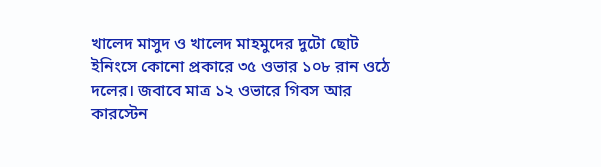খালেদ মাসুদ ও খালেদ মাহমুদের দুটো ছোট ইনিংসে কোনো প্রকারে ৩৫ ওভার ১০৮ রান ওঠে দলের। জবাবে মাত্র ১২ ওভারে গিবস আর কারস্টেন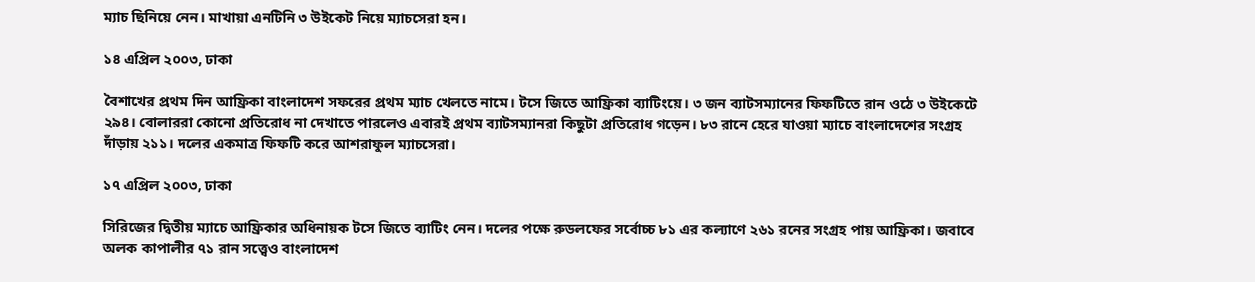ম্যাচ ছিনিয়ে নেন। মাখায়া এনটিনি ৩ উইকেট নিয়ে ম্যাচসেরা হন।

১৪ এপ্রিল ২০০৩, ঢাকা

বৈশাখের প্রথম দিন আফ্রিকা বাংলাদেশ সফরের প্রথম ম্যাচ খেলতে নামে। টসে জিতে আফ্রিকা ব্যাটিংয়ে। ৩ জন ব্যাটসম্যানের ফিফটিতে রান ওঠে ৩ উইকেটে ২৯৪। বোলাররা কোনো প্রতিরোধ না দেখাতে পারলেও এবারই প্রথম ব্যাটসম্যানরা কিছুটা প্রতিরোধ গড়েন। ৮৩ রানে হেরে যাওয়া ম্যাচে বাংলাদেশের সংগ্রহ দাঁড়ায় ২১১। দলের একমাত্র ফিফটি করে আশরাফুল ম্যাচসেরা।

১৭ এপ্রিল ২০০৩, ঢাকা

সিরিজের দ্বিতীয় ম্যাচে আফ্রিকার অধিনায়ক টসে জিতে ব্যাটিং নেন। দলের পক্ষে রুডলফের সর্বোচ্চ ৮১ এর কল্যাণে ২৬১ রনের সংগ্রহ পায় আফ্রিকা। জবাবে অলক কাপালীর ৭১ রান সত্ত্বেও বাংলাদেশ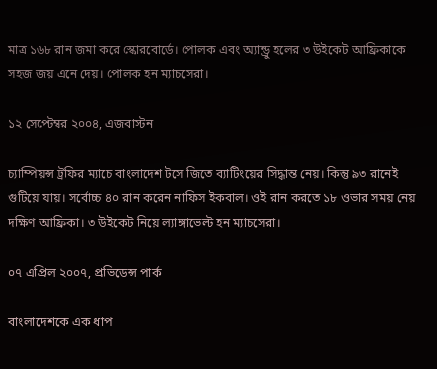মাত্র ১৬৮ রান জমা করে স্কোরবোর্ডে। পোলক এবং অ্যান্ড্রু হলের ৩ উইকেট আফ্রিকাকে সহজ জয় এনে দেয়। পোলক হন ম্যাচসেরা।

১২ সেপ্টেম্বর ২০০৪, এজবাস্টন

চ্যাম্পিয়ন্স ট্রফির ম্যাচে বাংলাদেশ টসে জিতে ব্যাটিংয়ের সিদ্ধান্ত নেয়। কিন্তু ৯৩ রানেই গুটিয়ে যায়। সর্বোচ্চ ৪০ রান করেন নাফিস ইকবাল। ওই রান করতে ১৮ ওভার সময় নেয় দক্ষিণ আফ্রিকা। ৩ উইকেট নিয়ে ল্যাঙ্গাভেল্ট হন ম্যাচসেরা।

০৭ এপ্রিল ২০০৭, প্রভিডেন্স পার্ক

বাংলাদেশকে এক ধাপ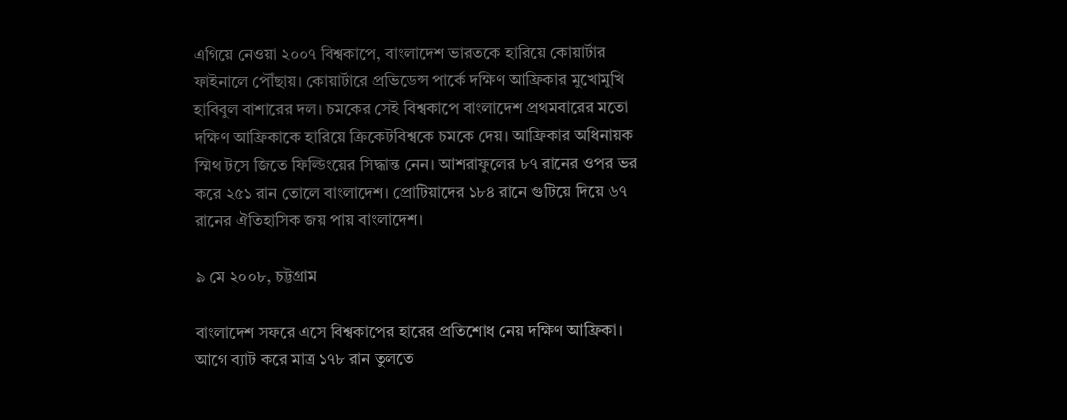এগিয়ে নেওয়া ২০০৭ বিশ্বকাপে, বাংলাদেশ ভারতকে হারিয়ে কোয়ার্টার ফাইনালে পৌঁছায়। কোয়ার্টারে প্রভিডেন্স পার্কে দক্ষিণ আফ্রিকার মুখোমুখি হাবিবুল বাশারের দল। চমকের সেই বিশ্বকাপে বাংলাদেশ প্রথমবারের মতো দক্ষিণ আফ্রিকাকে হারিয়ে ক্রিকেটবিশ্বকে চমকে দেয়। আফ্রিকার অধিনায়ক স্মিথ টসে জিতে ফিল্ডিংয়ের সিদ্ধান্ত নেন। আশরাফুলের ৮৭ রানের ওপর ভর করে ২৫১ রান তোলে বাংলাদেশ। প্রোটিয়াদের ১৮৪ রানে গুটিয়ে দিয়ে ৬৭ রানের ঐতিহাসিক জয় পায় বাংলাদেশ।

৯ মে ২০০৮, চট্টগ্রাম

বাংলাদেশ সফরে এসে বিশ্বকাপের হারের প্রতিশোধ নেয় দক্ষিণ আফ্রিকা। আগে ব্যাট করে মাত্র ১৭৮ রান তুলতে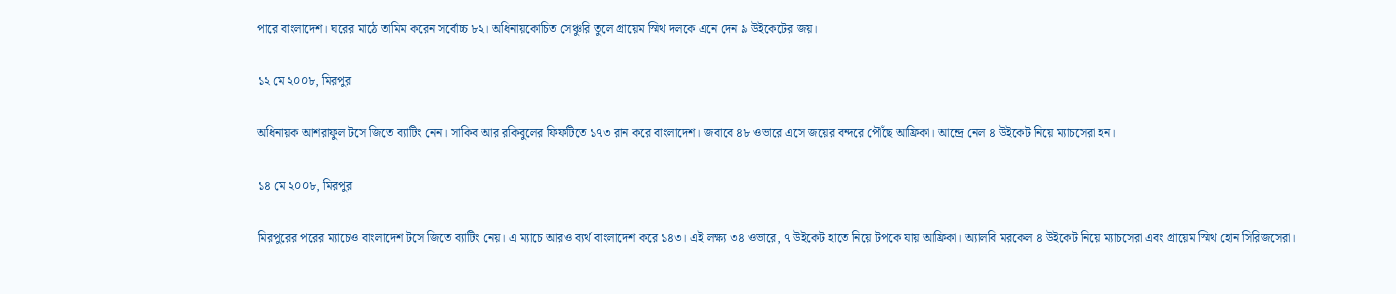পারে বাংলাদেশ। ঘরের মাঠে তামিম করেন সর্বোচ্চ ৮২। অধিনায়কোচিত সেঞ্চুরি তুলে গ্রায়েম স্মিথ দলকে এনে দেন ৯ উইকেটের জয়।

১২ মে ২০০৮, মিরপুর

অধিনায়ক আশরাফুল টসে জিতে ব্যাটিং নেন। সাকিব আর রকিবুলের ফিফটিতে ১৭৩ রান করে বাংলাদেশ। জবাবে ৪৮ ওভারে এসে জয়ের বন্দরে পৌঁছে আফ্রিকা। আন্দ্রে নেল ৪ উইকেট নিয়ে ম্যাচসেরা হন।

১৪ মে ২০০৮, মিরপুর

মিরপুরের পরের ম্যাচেও বাংলাদেশ টসে জিতে ব্যাটিং নেয়। এ ম্যাচে আরও ব্যর্থ বাংলাদেশ করে ১৪৩। এই লক্ষ্য ৩৪ ওভারে, ৭ উইকেট হাতে নিয়ে টপকে যায় আফ্রিকা। অ্যালবি মরকেল ৪ উইকেট নিয়ে ম্যাচসেরা এবং গ্রায়েম স্মিথ হোন সিরিজসেরা।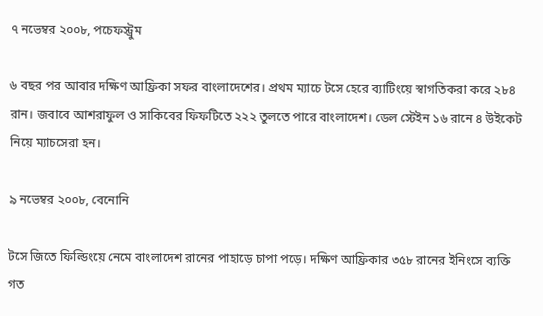৭ নভেম্বর ২০০৮, পচেফস্ট্রুম

৬ বছর পর আবার দক্ষিণ আফ্রিকা সফর বাংলাদেশের। প্রথম ম্যাচে টসে হেরে ব্যাটিংয়ে স্বাগতিকরা করে ২৮৪ রান। জবাবে আশরাফুল ও সাকিবের ফিফটিতে ২২২ তুলতে পারে বাংলাদেশ। ডেল স্টেইন ১৬ রানে ৪ উইকেট নিয়ে ম্যাচসেরা হন।

৯ নভেম্বর ২০০৮, বেনোনি

টসে জিতে ফিল্ডিংয়ে নেমে বাংলাদেশ রানের পাহাড়ে চাপা পড়ে। দক্ষিণ আফ্রিকার ৩৫৮ রানের ইনিংসে ব্যক্তি গত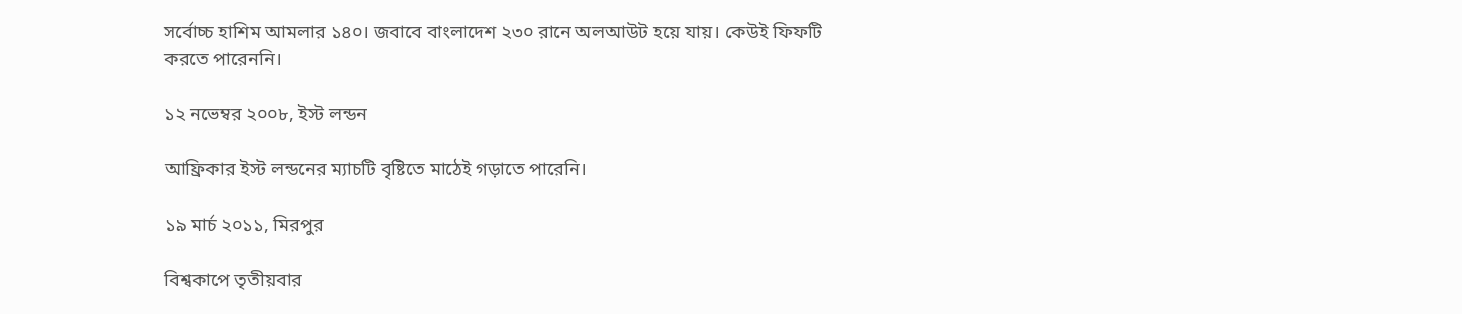সর্বোচ্চ হাশিম আমলার ১৪০। জবাবে বাংলাদেশ ২৩০ রানে অলআউট হয়ে যায়। কেউই ফিফটি করতে পারেননি।

১২ নভেম্বর ২০০৮, ইস্ট লন্ডন

আফ্রিকার ইস্ট লন্ডনের ম্যাচটি বৃষ্টিতে মাঠেই গড়াতে পারেনি।

১৯ মার্চ ২০১১, মিরপুর

বিশ্বকাপে তৃতীয়বার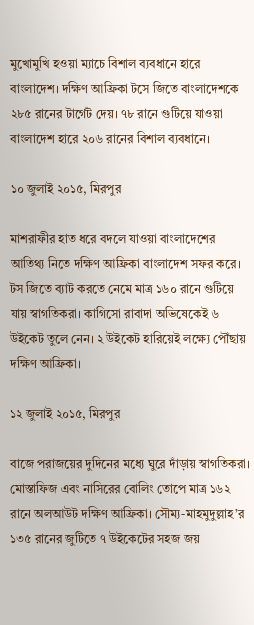মুখোমুখি হওয়া ম্যাচে বিশাল ব্যবধানে হারে বাংলাদেশ। দক্ষিণ আফ্রিকা টসে জিতে বাংলাদেশকে ২৮৫ রানের টার্গেট দেয়। ৭৮ রানে গুটিয়ে যাওয়া বাংলাদেশ হারে ২০৬ রানের বিশাল ব্যবধানে।

১০ জুলাই ২০১৫, মিরপুর

মাশরাফীর হাত ধরে বদলে যাওয়া বাংলাদেশের আতিথ্য নিতে দক্ষিণ আফ্রিকা বাংলাদেশ সফর করে। টস জিতে ব্যাট করতে নেমে মাত্র ১৬০ রানে গুটিয়ে যায় স্বাগতিকরা। কাগিসো রাবাদা অভিষেকেই ৬ উইকেট তুলে নেন। ২ উইকেট হারিয়েই লক্ষ্যে পৌঁছায় দক্ষিণ আফ্রিকা।

১২ জুলাই ২০১৫, মিরপুর

বাজে পরাজয়ের দুদিনের মধ্যে ঘুরে দাঁড়ায় স্বাগতিকরা। মোস্তাফিজ এবং নাসিরের বোলিং তোপে মাত্র ১৬২ রানে অলআউট দক্ষিণ আফ্রিকা। সৌম্য-মাহমুদুল্লাহ’র ১৩৫ রানের জুটিতে ৭ উইকেটের সহজ জয়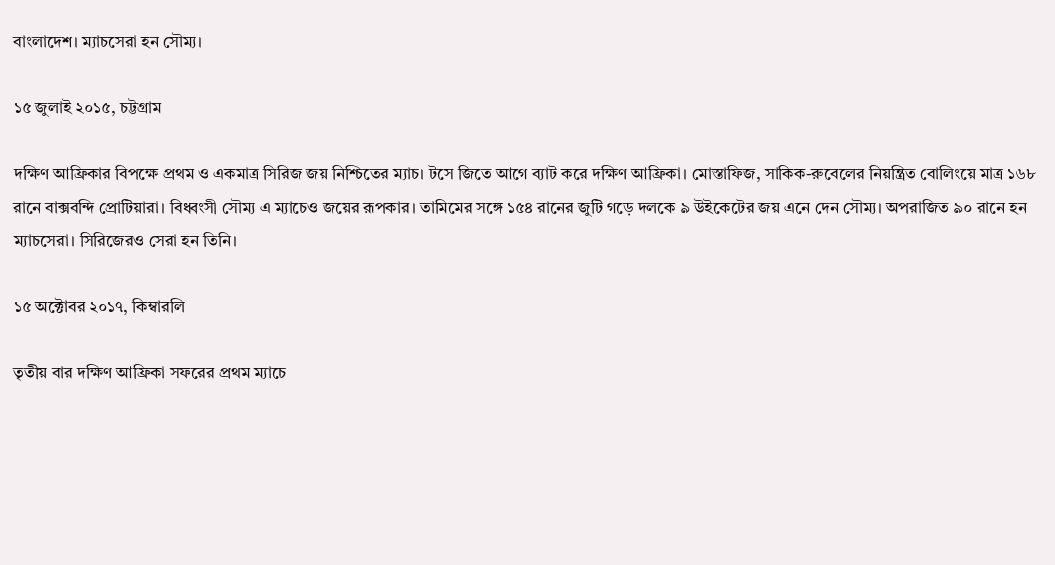বাংলাদেশ। ম্যাচসেরা হন সৌম্য।

১৫ জুলাই ২০১৫, চট্টগ্রাম

দক্ষিণ আফ্রিকার বিপক্ষে প্রথম ও একমাত্র সিরিজ জয় নিশ্চিতের ম্যাচ। টসে জিতে আগে ব্যাট করে দক্ষিণ আফ্রিকা। মোস্তাফিজ, সাকিক-রুবেলের নিয়ন্ত্রিত বোলিংয়ে মাত্র ১৬৮ রানে বাক্সবন্দি প্রোটিয়ারা। বিধ্বংসী সৌম্য এ ম্যাচেও জয়ের রূপকার। তামিমের সঙ্গে ১৫৪ রানের জুটি গড়ে দলকে ৯ উইকেটের জয় এনে দেন সৌম্য। অপরাজিত ৯০ রানে হন ম্যাচসেরা। সিরিজেরও সেরা হন তিনি।

১৫ অক্টোবর ২০১৭, কিম্বারলি

তৃতীয় বার দক্ষিণ আফ্রিকা সফরের প্রথম ম্যাচে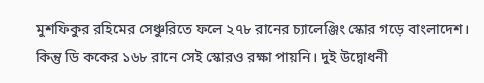মুশফিকুর রহিমের সেঞ্চুরিতে ফলে ২৭৮ রানের চ্যালেঞ্জিং স্কোর গড়ে বাংলাদেশ। কিন্তু ডি ককের ১৬৮ রানে সেই স্কোরও রক্ষা পায়নি। দুই উদ্বোধনী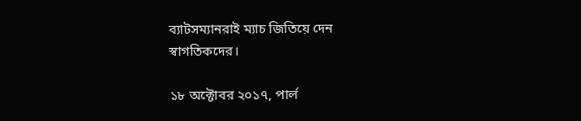ব্যাটসম্যানরাই ম্যাচ জিতিয়ে দেন স্বাগতিকদের।

১৮ অক্টোবর ২০১৭, পার্ল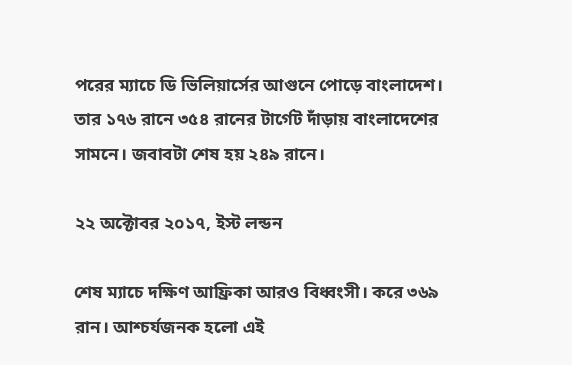পরের ম্যাচে ডি ভিলিয়ার্সের আগুনে পোড়ে বাংলাদেশ। তার ১৭৬ রানে ৩৫৪ রানের টার্গেট দাঁড়ায় বাংলাদেশের সামনে। জবাবটা শেষ হয় ২৪৯ রানে।

২২ অক্টোবর ২০১৭, ইস্ট লন্ডন

শেষ ম্যাচে দক্ষিণ আফ্রিকা আরও বিধ্বংসী। করে ৩৬৯ রান। আশ্চর্যজনক হলো এই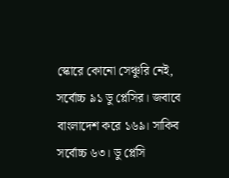স্কোরে কোনো সেঞ্চুরি নেই, সর্বোচ্চ ৯১ ডু প্লেসির। জবাবে বাংলাদেশ করে ১৬৯। সাকিব সর্বোচ্চ ৬৩। ডু প্লেসি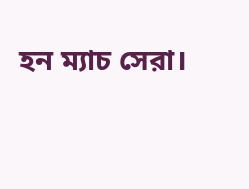হন ম্যাচ সেরা।